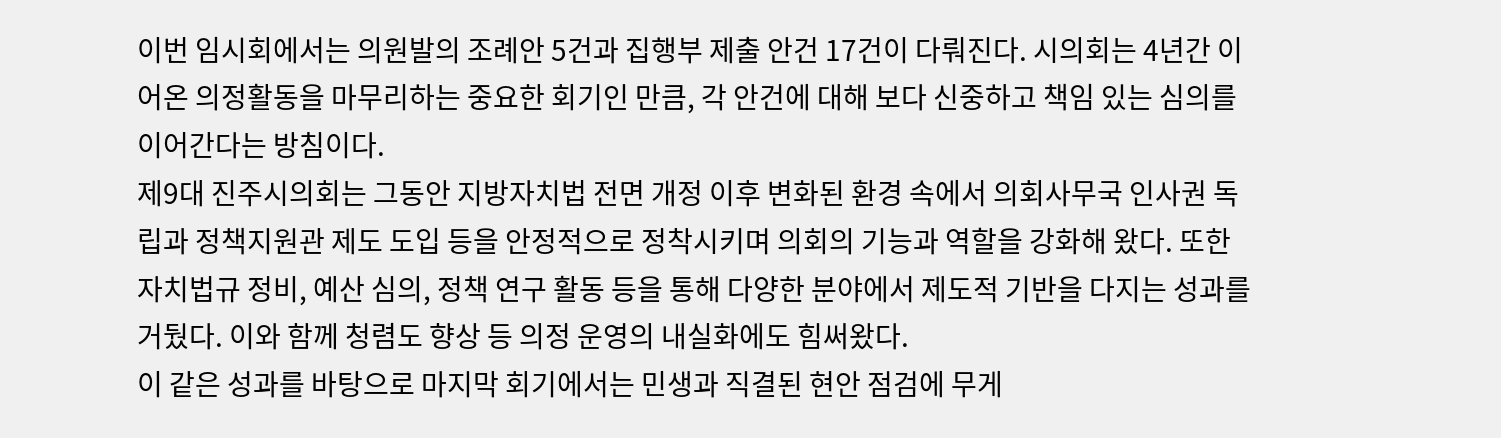이번 임시회에서는 의원발의 조례안 5건과 집행부 제출 안건 17건이 다뤄진다. 시의회는 4년간 이어온 의정활동을 마무리하는 중요한 회기인 만큼, 각 안건에 대해 보다 신중하고 책임 있는 심의를 이어간다는 방침이다.
제9대 진주시의회는 그동안 지방자치법 전면 개정 이후 변화된 환경 속에서 의회사무국 인사권 독립과 정책지원관 제도 도입 등을 안정적으로 정착시키며 의회의 기능과 역할을 강화해 왔다. 또한 자치법규 정비, 예산 심의, 정책 연구 활동 등을 통해 다양한 분야에서 제도적 기반을 다지는 성과를 거뒀다. 이와 함께 청렴도 향상 등 의정 운영의 내실화에도 힘써왔다.
이 같은 성과를 바탕으로 마지막 회기에서는 민생과 직결된 현안 점검에 무게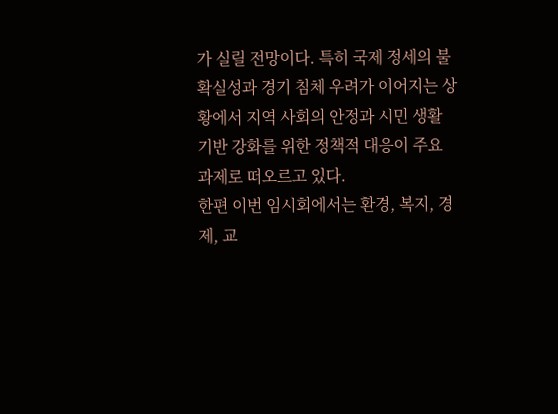가 실릴 전망이다. 특히 국제 정세의 불확실성과 경기 침체 우려가 이어지는 상황에서 지역 사회의 안정과 시민 생활 기반 강화를 위한 정책적 대응이 주요 과제로 떠오르고 있다.
한편 이번 임시회에서는 환경, 복지, 경제, 교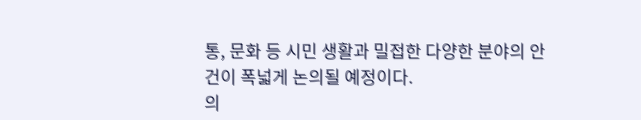통, 문화 등 시민 생활과 밀접한 다양한 분야의 안건이 폭넓게 논의될 예정이다.
의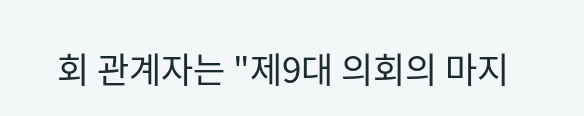회 관계자는 "제9대 의회의 마지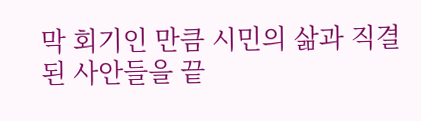막 회기인 만큼 시민의 삶과 직결된 사안들을 끝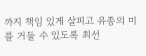까지 책임 있게 살피고 유종의 미를 거둘 수 있도록 최선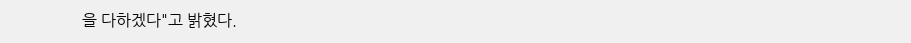을 다하겠다"고 밝혔다.